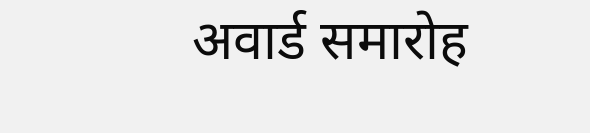अवार्ड समारोह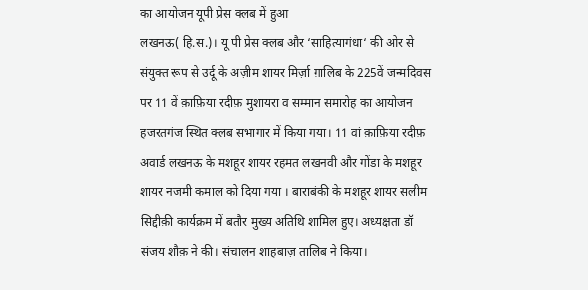का आयोजन यूपी प्रेस क्लब में हुआ
लखनऊ( हि.स.)। यू पी प्रेस क्लब और ‘साहित्यागंधा‘ की ओर से संयुक्त रूप से उर्दू के अज़ीम शायर मिर्ज़ा ग़ालिब के 225वें जन्मदिवस पर 11 वें क़ाफ़िया रदीफ़ मुशायरा व सम्मान समारोह का आयोजन हजरतगंज स्थित क्लब सभागार में किया गया। 11 वां क़ाफ़िया रदीफ़ अवार्ड लखनऊ के मशहूर शायर रहमत लखनवी और गोंडा के मशहूर शायर नजमी कमाल को दिया गया । बाराबंकी के मशहूर शायर सलीम सिद्दीक़ी कार्यक्रम में बतौर मुख्य अतिथि शामिल हुए। अध्यक्षता डॉ संजय शौक़ ने की। संचालन शाहबाज़ तालिब ने किया।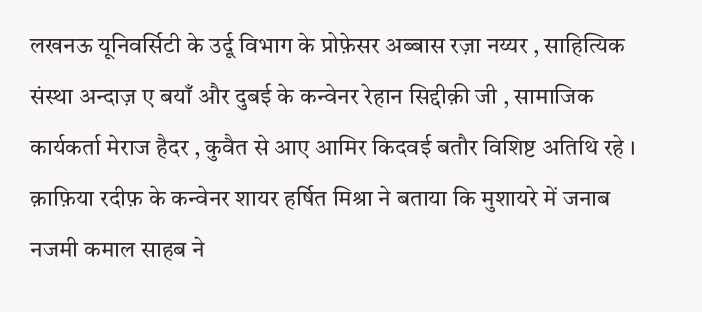लखनऊ यूनिवर्सिटी के उर्दू विभाग के प्रोफ़ेसर अब्बास रज़ा नय्यर , साहित्यिक संस्था अन्दाज़ ए बयाँ और दुबई के कन्वेनर रेहान सिद्दीक़ी जी , सामाजिक कार्यकर्ता मेराज हैदर , कुवैत से आए आमिर किदवई बतौर विशिष्ट अतिथि रहे । क़ाफ़िया रदीफ़ के कन्वेनर शायर हर्षित मिश्रा ने बताया कि मुशायरे में जनाब नजमी कमाल साहब ने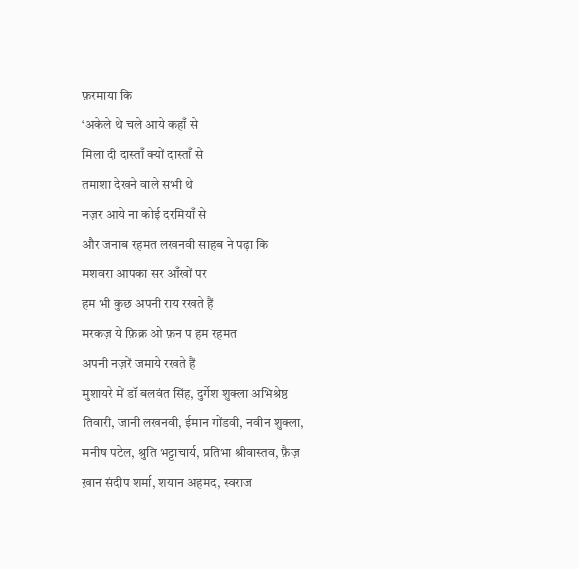फ़रमाया कि
‘अकेले थे चले आये कहाँ से
मिला दी दास्ताँ क्यों दास्ताँ से
तमाशा देखने वाले सभी थे
नज़र आये ना कोई दरमियाँ से
और जनाब रहमत लखनवी साहब ने पढ़ा कि
मशवरा आपका सर आँखों पर
हम भी कुछ अपनी राय रखते हैं
मरकज़ ये फ़िक्र ओ फ़न प हम रहमत
अपनी नज़रें जमाये रखते हैं
मुशायरे में डॉ बलवंत सिंह, दुर्गेश शुक्ला अभिश्रेष्ठ तिवारी, जानी लखनवी, ईमान गोंडवी, नवीन शुक्ला, मनीष पटेल, श्रुति भट्टाचार्य, प्रतिभा श्रीवास्तव, फ़ैज़ ख़ान संदीप शर्मा, शयान अहमद, स्वराज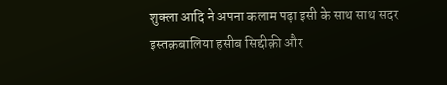शुक्ला आदि ने अपना कलाम पढ़ा इसी के साथ साथ सदर इस्तक़बालिया हसीब सिद्दीक़ी और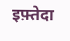इफ़्तेदा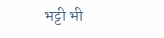भट्टी भी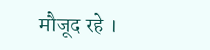मौजूद रहे ।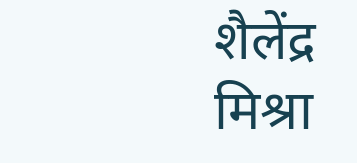शैलेंद्र मिश्रा